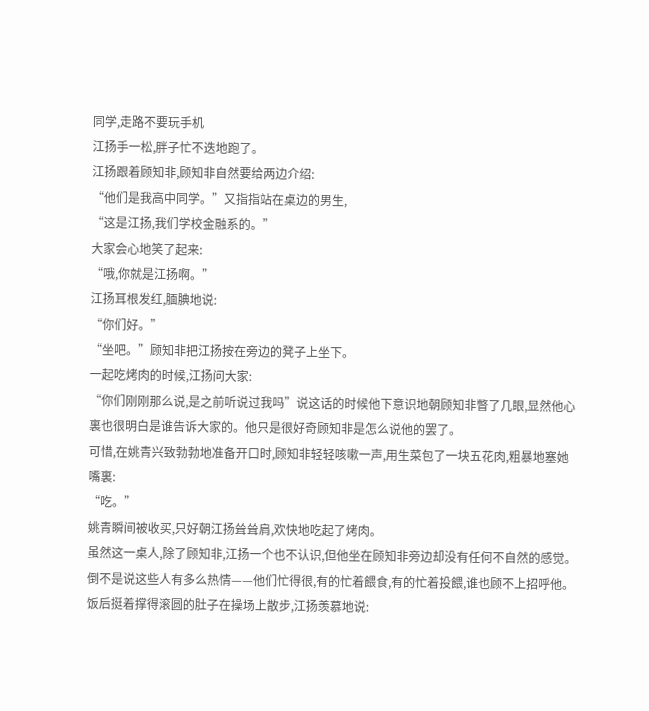同学,走路不要玩手机
江扬手一松,胖子忙不迭地跑了。
江扬跟着顾知非,顾知非自然要给两边介绍:
“他们是我高中同学。”又指指站在桌边的男生,
“这是江扬,我们学校金融系的。”
大家会心地笑了起来:
“哦,你就是江扬啊。”
江扬耳根发红,腼腆地说:
“你们好。”
“坐吧。”顾知非把江扬按在旁边的凳子上坐下。
一起吃烤肉的时候,江扬问大家:
“你们刚刚那么说,是之前听说过我吗”说这话的时候他下意识地朝顾知非瞥了几眼,显然他心裏也很明白是谁告诉大家的。他只是很好奇顾知非是怎么说他的罢了。
可惜,在姚青兴致勃勃地准备开口时,顾知非轻轻咳嗽一声,用生菜包了一块五花肉,粗暴地塞她嘴裏:
“吃。”
姚青瞬间被收买,只好朝江扬耸耸肩,欢快地吃起了烤肉。
虽然这一桌人,除了顾知非,江扬一个也不认识,但他坐在顾知非旁边却没有任何不自然的感觉。倒不是说这些人有多么热情——他们忙得很,有的忙着餵食,有的忙着投餵,谁也顾不上招呼他。
饭后挺着撑得滚圆的肚子在操场上散步,江扬羡慕地说: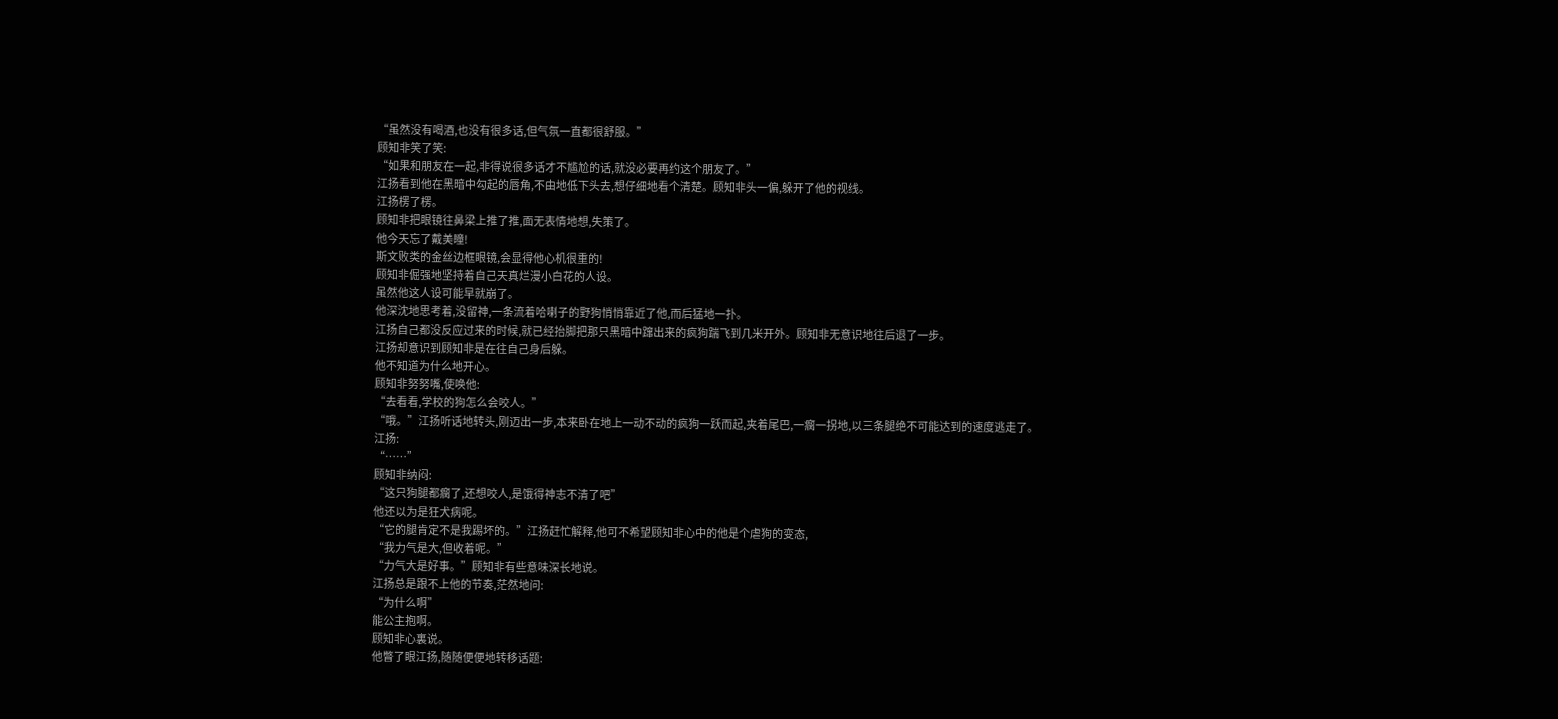“虽然没有喝酒,也没有很多话,但气氛一直都很舒服。”
顾知非笑了笑:
“如果和朋友在一起,非得说很多话才不尴尬的话,就没必要再约这个朋友了。”
江扬看到他在黑暗中勾起的唇角,不由地低下头去,想仔细地看个清楚。顾知非头一偏,躲开了他的视线。
江扬楞了楞。
顾知非把眼镜往鼻梁上推了推,面无表情地想,失策了。
他今天忘了戴美瞳!
斯文败类的金丝边框眼镜,会显得他心机很重的!
顾知非倔强地坚持着自己天真烂漫小白花的人设。
虽然他这人设可能早就崩了。
他深沈地思考着,没留神,一条流着哈喇子的野狗悄悄靠近了他,而后猛地一扑。
江扬自己都没反应过来的时候,就已经抬脚把那只黑暗中蹿出来的疯狗踹飞到几米开外。顾知非无意识地往后退了一步。
江扬却意识到顾知非是在往自己身后躲。
他不知道为什么地开心。
顾知非努努嘴,使唤他:
“去看看,学校的狗怎么会咬人。”
“哦。”江扬听话地转头,刚迈出一步,本来卧在地上一动不动的疯狗一跃而起,夹着尾巴,一瘸一拐地,以三条腿绝不可能达到的速度逃走了。
江扬:
“……”
顾知非纳闷:
“这只狗腿都瘸了,还想咬人,是饿得神志不清了吧”
他还以为是狂犬病呢。
“它的腿肯定不是我踢坏的。”江扬赶忙解释,他可不希望顾知非心中的他是个虐狗的变态,
“我力气是大,但收着呢。”
“力气大是好事。”顾知非有些意味深长地说。
江扬总是跟不上他的节奏,茫然地问:
“为什么啊”
能公主抱啊。
顾知非心裏说。
他瞥了眼江扬,随随便便地转移话题: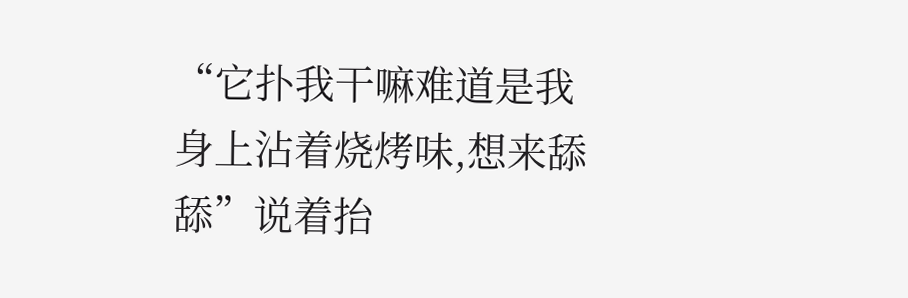“它扑我干嘛难道是我身上沾着烧烤味,想来舔舔”说着抬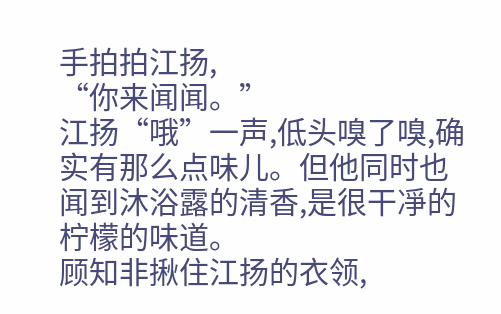手拍拍江扬,
“你来闻闻。”
江扬“哦”一声,低头嗅了嗅,确实有那么点味儿。但他同时也闻到沐浴露的清香,是很干凈的柠檬的味道。
顾知非揪住江扬的衣领,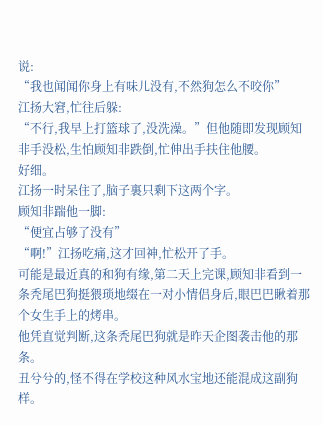说:
“我也闻闻你身上有味儿没有,不然狗怎么不咬你”
江扬大窘,忙往后躲:
“不行,我早上打篮球了,没洗澡。”但他随即发现顾知非手没松,生怕顾知非跌倒,忙伸出手扶住他腰。
好细。
江扬一时呆住了,脑子裏只剩下这两个字。
顾知非踹他一脚:
“便宜占够了没有”
“啊!”江扬吃痛,这才回神,忙松开了手。
可能是最近真的和狗有缘,第二天上完课,顾知非看到一条秃尾巴狗挺猥琐地缀在一对小情侣身后,眼巴巴瞅着那个女生手上的烤串。
他凭直觉判断,这条秃尾巴狗就是昨天企图袭击他的那条。
丑兮兮的,怪不得在学校这种风水宝地还能混成这副狗样。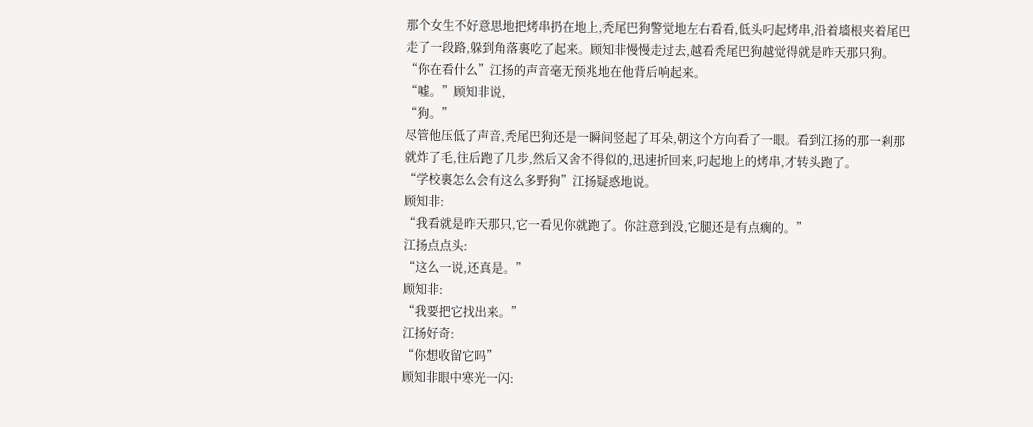那个女生不好意思地把烤串扔在地上,秃尾巴狗警觉地左右看看,低头叼起烤串,沿着墻根夹着尾巴走了一段路,躲到角落裏吃了起来。顾知非慢慢走过去,越看秃尾巴狗越觉得就是昨天那只狗。
“你在看什么”江扬的声音毫无预兆地在他背后响起来。
“嘘。”顾知非说,
“狗。”
尽管他压低了声音,秃尾巴狗还是一瞬间竖起了耳朵,朝这个方向看了一眼。看到江扬的那一剎那就炸了毛,往后跑了几步,然后又舍不得似的,迅速折回来,叼起地上的烤串,才转头跑了。
“学校裏怎么会有这么多野狗”江扬疑惑地说。
顾知非:
“我看就是昨天那只,它一看见你就跑了。你註意到没,它腿还是有点瘸的。”
江扬点点头:
“这么一说,还真是。”
顾知非:
“我要把它找出来。”
江扬好奇:
“你想收留它吗”
顾知非眼中寒光一闪: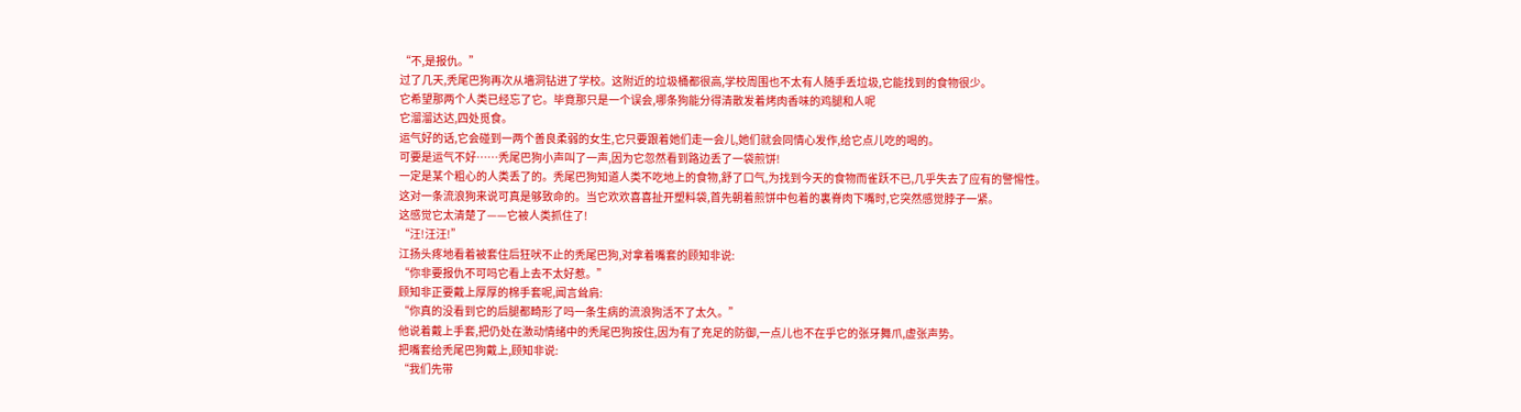“不,是报仇。”
过了几天,秃尾巴狗再次从墻洞钻进了学校。这附近的垃圾桶都很高,学校周围也不太有人随手丢垃圾,它能找到的食物很少。
它希望那两个人类已经忘了它。毕竟那只是一个误会,哪条狗能分得清散发着烤肉香味的鸡腿和人呢
它溜溜达达,四处觅食。
运气好的话,它会碰到一两个善良柔弱的女生,它只要跟着她们走一会儿,她们就会同情心发作,给它点儿吃的喝的。
可要是运气不好……秃尾巴狗小声叫了一声,因为它忽然看到路边丢了一袋煎饼!
一定是某个粗心的人类丢了的。秃尾巴狗知道人类不吃地上的食物,舒了口气,为找到今天的食物而雀跃不已,几乎失去了应有的警惕性。
这对一条流浪狗来说可真是够致命的。当它欢欢喜喜扯开塑料袋,首先朝着煎饼中包着的裏脊肉下嘴时,它突然感觉脖子一紧。
这感觉它太清楚了——它被人类抓住了!
“汪!汪汪!”
江扬头疼地看着被套住后狂吠不止的秃尾巴狗,对拿着嘴套的顾知非说:
“你非要报仇不可吗它看上去不太好惹。”
顾知非正要戴上厚厚的棉手套呢,闻言耸肩:
“你真的没看到它的后腿都畸形了吗一条生病的流浪狗活不了太久。”
他说着戴上手套,把仍处在激动情绪中的秃尾巴狗按住,因为有了充足的防御,一点儿也不在乎它的张牙舞爪,虚张声势。
把嘴套给秃尾巴狗戴上,顾知非说:
“我们先带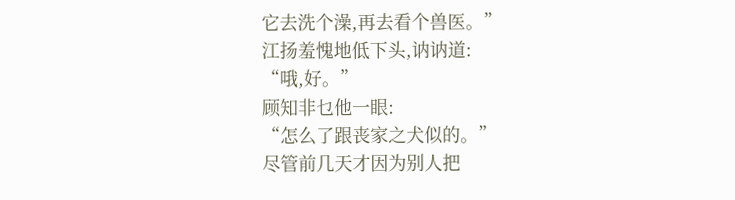它去洗个澡,再去看个兽医。”
江扬羞愧地低下头,讷讷道:
“哦,好。”
顾知非乜他一眼:
“怎么了跟丧家之犬似的。”
尽管前几天才因为别人把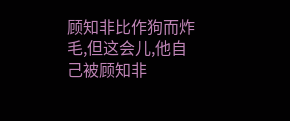顾知非比作狗而炸毛,但这会儿,他自己被顾知非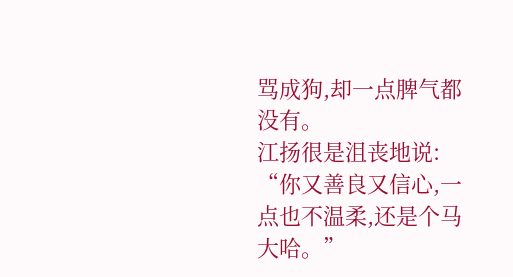骂成狗,却一点脾气都没有。
江扬很是沮丧地说:
“你又善良又信心,一点也不温柔,还是个马大哈。”